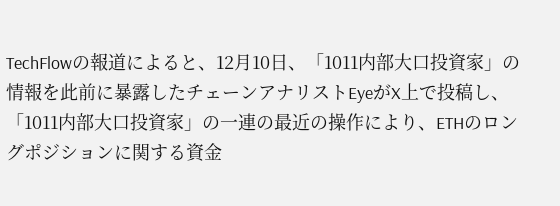TechFlowの報道によると、12月10日、「1011内部大口投資家」の情報を此前に暴露したチェーンアナリストEyeがX上で投稿し、「1011内部大口投資家」の一連の最近の操作により、ETHのロングポジションに関する資金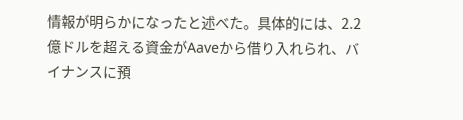情報が明らかになったと述べた。具体的には、2.2億ドルを超える資金がAaveから借り入れられ、バイナンスに預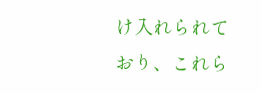け入れられており、これら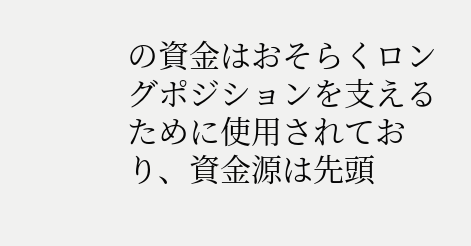の資金はおそらくロングポジションを支えるために使用されており、資金源は先頭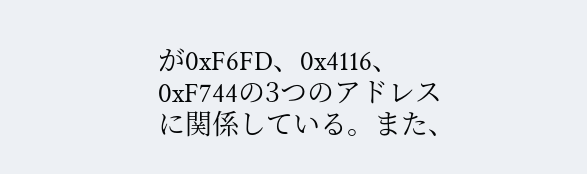が0xF6FD、0x4116、0xF744の3つのアドレスに関係している。また、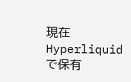現在Hyperliquidで保有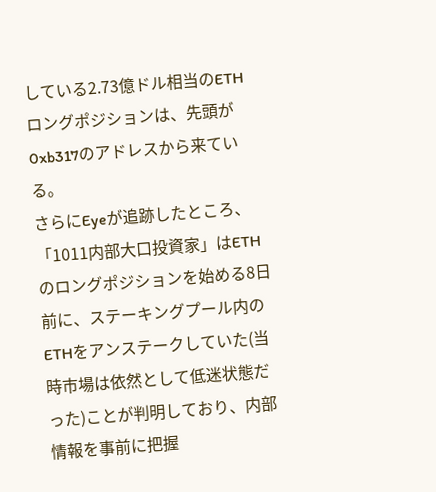している2.73億ドル相当のETHロングポジションは、先頭が0xb317のアドレスから来ている。
さらにEyeが追跡したところ、「1011内部大口投資家」はETHのロングポジションを始める8日前に、ステーキングプール内のETHをアンステークしていた(当時市場は依然として低迷状態だった)ことが判明しており、内部情報を事前に把握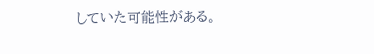していた可能性がある。